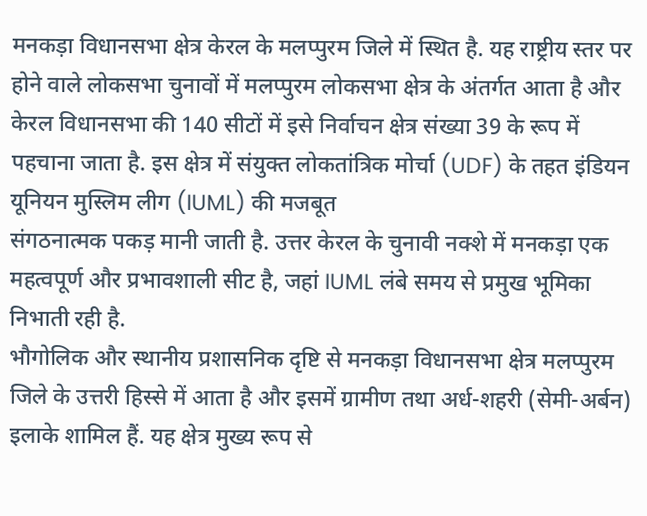मनकड़ा विधानसभा क्षेत्र केरल के मलप्पुरम जिले में स्थित है. यह राष्ट्रीय स्तर पर होने वाले लोकसभा चुनावों में मलप्पुरम लोकसभा क्षेत्र के अंतर्गत आता है और केरल विधानसभा की 140 सीटों में इसे निर्वाचन क्षेत्र संख्या 39 के रूप में पहचाना जाता है. इस क्षेत्र में संयुक्त लोकतांत्रिक मोर्चा (UDF) के तहत इंडियन यूनियन मुस्लिम लीग (IUML) की मजबूत
संगठनात्मक पकड़ मानी जाती है. उत्तर केरल के चुनावी नक्शे में मनकड़ा एक महत्वपूर्ण और प्रभावशाली सीट है, जहां IUML लंबे समय से प्रमुख भूमिका निभाती रही है.
भौगोलिक और स्थानीय प्रशासनिक दृष्टि से मनकड़ा विधानसभा क्षेत्र मलप्पुरम जिले के उत्तरी हिस्से में आता है और इसमें ग्रामीण तथा अर्ध-शहरी (सेमी-अर्बन) इलाके शामिल हैं. यह क्षेत्र मुख्य रूप से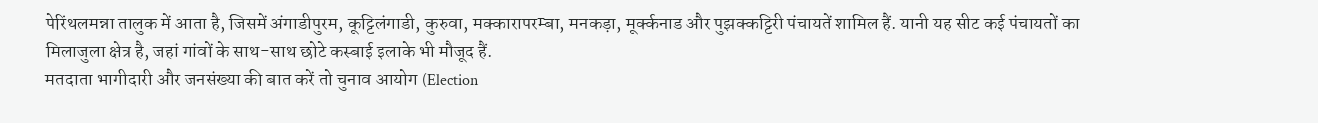पेरिंथलमन्ना तालुक में आता है, जिसमें अंगाडीपुरम, कूट्टिलंगाडी, कुरुवा, मक्कारापरम्बा, मनकड़ा, मूर्क्कनाड और पुझक्कट्टिरी पंचायतें शामिल हैं. यानी यह सीट कई पंचायतों का मिलाजुला क्षेत्र है, जहां गांवों के साथ-साथ छोटे कस्बाई इलाके भी मौजूद हैं.
मतदाता भागीदारी और जनसंख्या की बात करें तो चुनाव आयोग (Election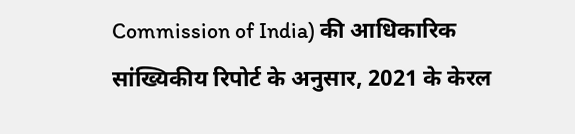Commission of India) की आधिकारिक सांख्यिकीय रिपोर्ट के अनुसार, 2021 के केरल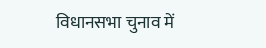विधानसभा चुनाव में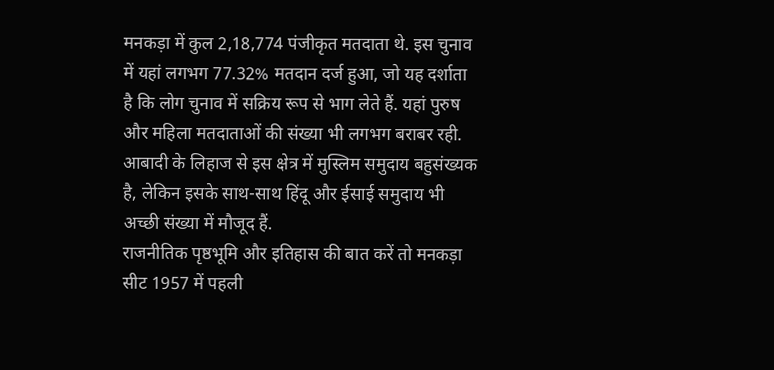मनकड़ा में कुल 2,18,774 पंजीकृत मतदाता थे. इस चुनाव में यहां लगभग 77.32% मतदान दर्ज हुआ, जो यह दर्शाता है कि लोग चुनाव में सक्रिय रूप से भाग लेते हैं. यहां पुरुष और महिला मतदाताओं की संख्या भी लगभग बराबर रही. आबादी के लिहाज से इस क्षेत्र में मुस्लिम समुदाय बहुसंख्यक है, लेकिन इसके साथ-साथ हिंदू और ईसाई समुदाय भी अच्छी संख्या में मौजूद हैं.
राजनीतिक पृष्ठभूमि और इतिहास की बात करें तो मनकड़ा सीट 1957 में पहली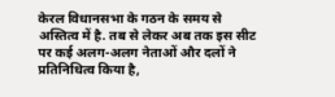केरल विधानसभा के गठन के समय से अस्तित्व में है. तब से लेकर अब तक इस सीट पर कई अलग-अलग नेताओं और दलों ने प्रतिनिधित्व किया है,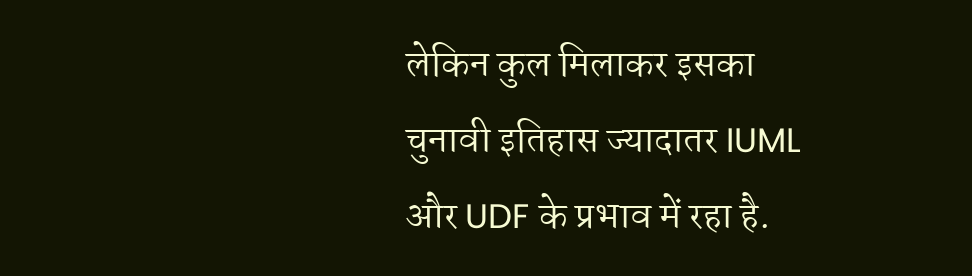लेकिन कुल मिलाकर इसका चुनावी इतिहास ज्यादातर IUML और UDF के प्रभाव में रहा है.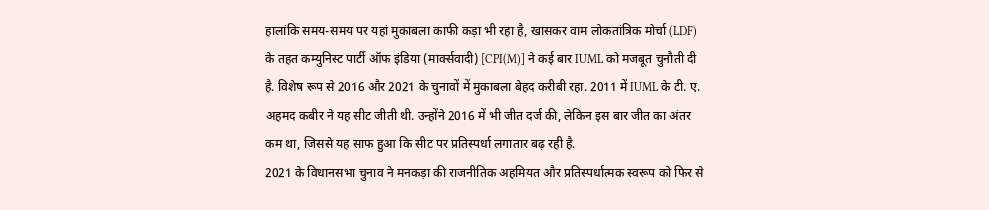हालांकि समय-समय पर यहां मुकाबला काफी कड़ा भी रहा है, खासकर वाम लोकतांत्रिक मोर्चा (LDF) के तहत कम्युनिस्ट पार्टी ऑफ इंडिया (मार्क्सवादी) [CPI(M)] ने कई बार IUML को मजबूत चुनौती दी है. विशेष रूप से 2016 और 2021 के चुनावों में मुकाबला बेहद करीबी रहा. 2011 में IUML के टी. ए. अहमद कबीर ने यह सीट जीती थी. उन्होंने 2016 में भी जीत दर्ज की, लेकिन इस बार जीत का अंतर कम था, जिससे यह साफ हुआ कि सीट पर प्रतिस्पर्धा लगातार बढ़ रही है.
2021 के विधानसभा चुनाव ने मनकड़ा की राजनीतिक अहमियत और प्रतिस्पर्धात्मक स्वरूप को फिर से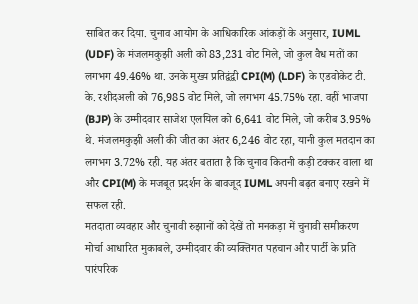साबित कर दिया. चुनाव आयोग के आधिकारिक आंकड़ों के अनुसार, IUML (UDF) के मंजलमकुझी अली को 83,231 वोट मिले, जो कुल वैध मतों का लगभग 49.46% था. उनके मुख्य प्रतिद्वंद्वी CPI(M) (LDF) के एडवोकेट टी. के. रशीदअली को 76,985 वोट मिले, जो लगभग 45.75% रहा. वहीं भाजपा (BJP) के उम्मीदवार साजेश एलयिल को 6,641 वोट मिले, जो करीब 3.95% थे. मंजलमकुझी अली की जीत का अंतर 6,246 वोट रहा, यानी कुल मतदान का लगभग 3.72% रही. यह अंतर बताता है कि चुनाव कितनी कड़ी टक्कर वाला था और CPI(M) के मजबूत प्रदर्शन के बावजूद IUML अपनी बढ़त बनाए रखने में सफल रही.
मतदाता व्यवहार और चुनावी रुझानों को देखें तो मनकड़ा में चुनावी समीकरण मोर्चा आधारित मुकाबले, उम्मीदवार की व्यक्तिगत पहचान और पार्टी के प्रति पारंपरिक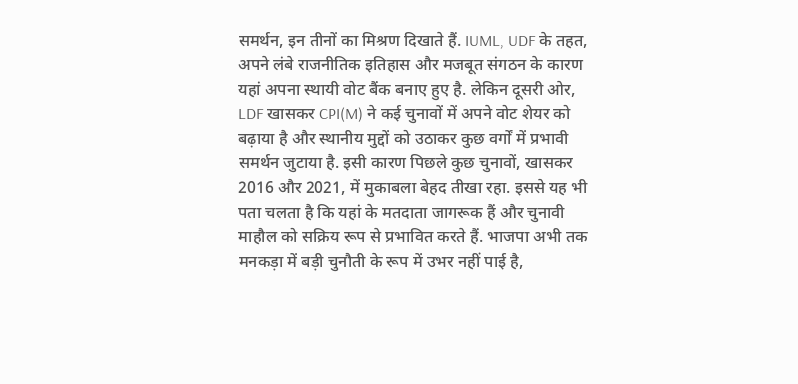समर्थन, इन तीनों का मिश्रण दिखाते हैं. IUML, UDF के तहत, अपने लंबे राजनीतिक इतिहास और मजबूत संगठन के कारण यहां अपना स्थायी वोट बैंक बनाए हुए है. लेकिन दूसरी ओर, LDF खासकर CPI(M) ने कई चुनावों में अपने वोट शेयर को बढ़ाया है और स्थानीय मुद्दों को उठाकर कुछ वर्गों में प्रभावी समर्थन जुटाया है. इसी कारण पिछले कुछ चुनावों, खासकर 2016 और 2021, में मुकाबला बेहद तीखा रहा. इससे यह भी पता चलता है कि यहां के मतदाता जागरूक हैं और चुनावी माहौल को सक्रिय रूप से प्रभावित करते हैं. भाजपा अभी तक मनकड़ा में बड़ी चुनौती के रूप में उभर नहीं पाई है,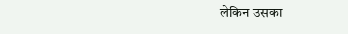लेकिन उसका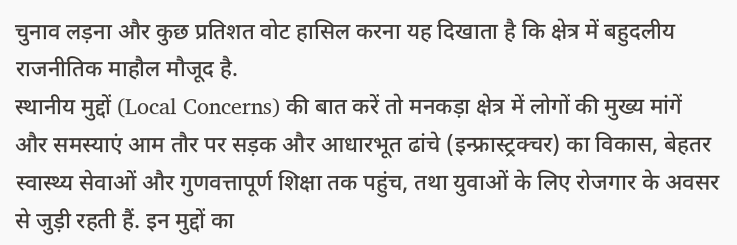चुनाव लड़ना और कुछ प्रतिशत वोट हासिल करना यह दिखाता है कि क्षेत्र में बहुदलीय राजनीतिक माहौल मौजूद है.
स्थानीय मुद्दों (Local Concerns) की बात करें तो मनकड़ा क्षेत्र में लोगों की मुख्य मांगें और समस्याएं आम तौर पर सड़क और आधारभूत ढांचे (इन्फ्रास्ट्रक्चर) का विकास, बेहतर स्वास्थ्य सेवाओं और गुणवत्तापूर्ण शिक्षा तक पहुंच, तथा युवाओं के लिए रोजगार के अवसर से जुड़ी रहती हैं. इन मुद्दों का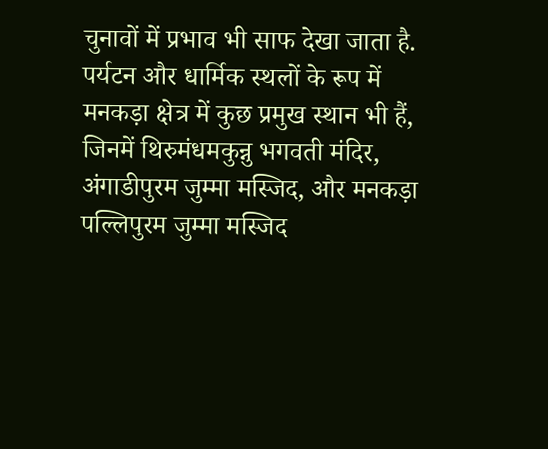चुनावों में प्रभाव भी साफ देखा जाता है.
पर्यटन और धार्मिक स्थलों के रूप में मनकड़ा क्षेत्र में कुछ प्रमुख स्थान भी हैं, जिनमें थिरुमंधमकुन्नु भगवती मंदिर, अंगाडीपुरम जुम्मा मस्जिद, और मनकड़ा पल्लिपुरम जुम्मा मस्जिद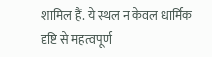शामिल हैं. ये स्थल न केवल धार्मिक दृष्टि से महत्वपूर्ण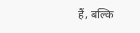हैं, बल्कि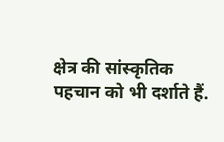क्षेत्र की सांस्कृतिक पहचान को भी दर्शाते हैं.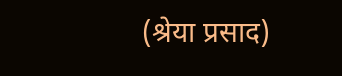(श्रेया प्रसाद)